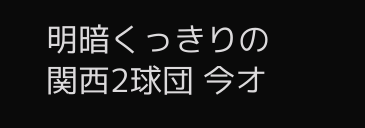明暗くっきりの関西2球団 今オ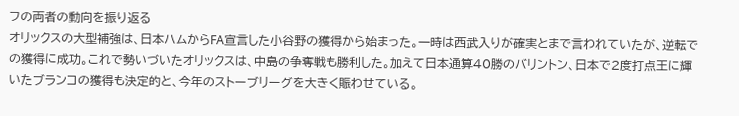フの両者の動向を振り返る
オリックスの大型補強は、日本ハムからFA宣言した小谷野の獲得から始まった。一時は西武入りが確実とまで言われていたが、逆転での獲得に成功。これで勢いづいたオリックスは、中島の争奪戦も勝利した。加えて日本通算40勝のバリントン、日本で2度打点王に輝いたブランコの獲得も決定的と、今年のストーブリーグを大きく賑わせている。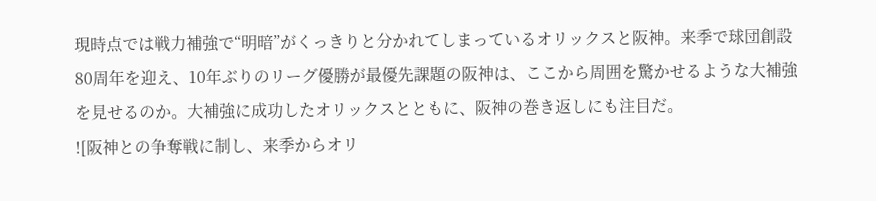現時点では戦力補強で“明暗”がくっきりと分かれてしまっているオリックスと阪神。来季で球団創設80周年を迎え、10年ぶりのリーグ優勝が最優先課題の阪神は、ここから周囲を驚かせるような大補強を見せるのか。大補強に成功したオリックスとともに、阪神の巻き返しにも注目だ。
![阪神との争奪戦に制し、来季からオリ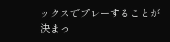ックスでプレーすることが決まっ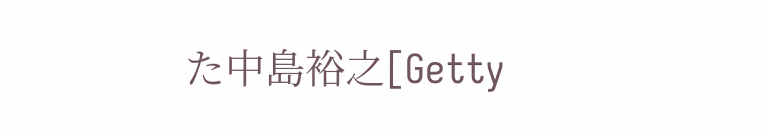た中島裕之[Getty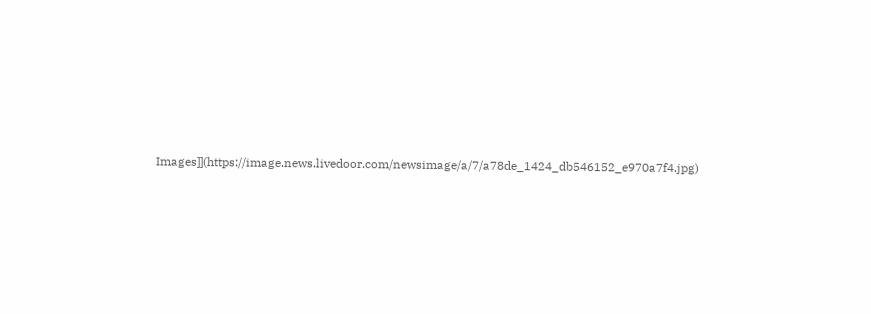Images]](https://image.news.livedoor.com/newsimage/a/7/a78de_1424_db546152_e970a7f4.jpg)